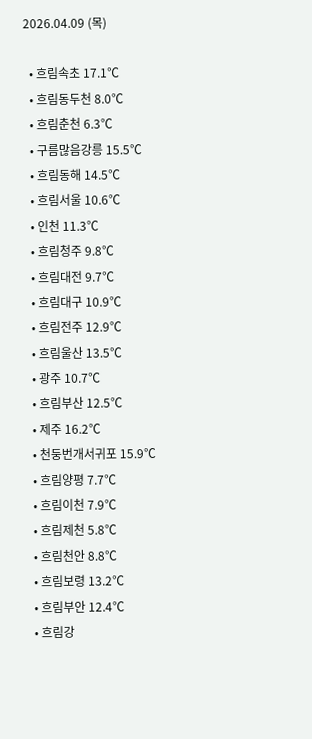2026.04.09 (목)

  • 흐림속초 17.1℃
  • 흐림동두천 8.0℃
  • 흐림춘천 6.3℃
  • 구름많음강릉 15.5℃
  • 흐림동해 14.5℃
  • 흐림서울 10.6℃
  • 인천 11.3℃
  • 흐림청주 9.8℃
  • 흐림대전 9.7℃
  • 흐림대구 10.9℃
  • 흐림전주 12.9℃
  • 흐림울산 13.5℃
  • 광주 10.7℃
  • 흐림부산 12.5℃
  • 제주 16.2℃
  • 천둥번개서귀포 15.9℃
  • 흐림양평 7.7℃
  • 흐림이천 7.9℃
  • 흐림제천 5.8℃
  • 흐림천안 8.8℃
  • 흐림보령 13.2℃
  • 흐림부안 12.4℃
  • 흐림강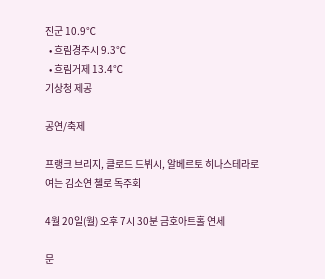진군 10.9℃
  • 흐림경주시 9.3℃
  • 흐림거제 13.4℃
기상청 제공

공연/축제

프랭크 브리지, 클로드 드뷔시, 알베르토 히나스테라로 여는 김소연 첼로 독주회

4월 20일(월) 오후 7시 30분 금호아트홀 연세

문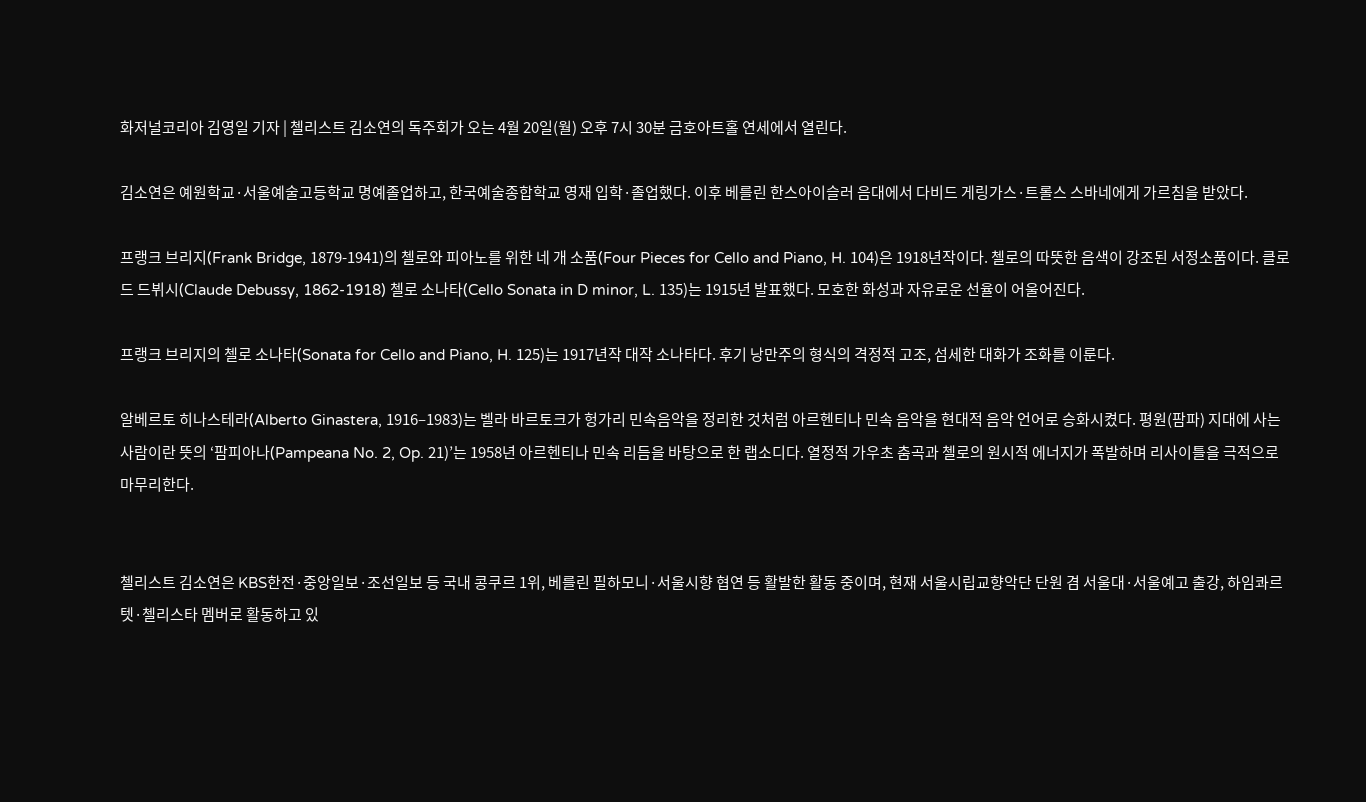화저널코리아 김영일 기자 | 첼리스트 김소연의 독주회가 오는 4월 20일(월) 오후 7시 30분 금호아트홀 연세에서 열린다.

김소연은 예원학교·서울예술고등학교 명예졸업하고, 한국예술종합학교 영재 입학·졸업했다. 이후 베를린 한스아이슬러 음대에서 다비드 게링가스·트롤스 스바네에게 가르침을 받았다.

프랭크 브리지(Frank Bridge, 1879-1941)의 첼로와 피아노를 위한 네 개 소품(Four Pieces for Cello and Piano, H. 104)은 1918년작이다. 첼로의 따뜻한 음색이 강조된 서정소품이다. 클로드 드뷔시(Claude Debussy, 1862-1918) 첼로 소나타(Cello Sonata in D minor, L. 135)는 1915년 발표했다. 모호한 화성과 자유로운 선율이 어울어진다.

프랭크 브리지의 첼로 소나타(Sonata for Cello and Piano, H. 125)는 1917년작 대작 소나타다. 후기 낭만주의 형식의 격정적 고조, 섬세한 대화가 조화를 이룬다.

알베르토 히나스테라(Alberto Ginastera, 1916–1983)는 벨라 바르토크가 헝가리 민속음악을 정리한 것처럼 아르헨티나 민속 음악을 현대적 음악 언어로 승화시켰다. 평원(팜파) 지대에 사는 사람이란 뜻의 ‘팜피아나(Pampeana No. 2, Op. 21)’는 1958년 아르헨티나 민속 리듬을 바탕으로 한 랩소디다. 열정적 가우초 춤곡과 첼로의 원시적 에너지가 폭발하며 리사이틀을 극적으로 마무리한다.


첼리스트 김소연은 KBS한전·중앙일보·조선일보 등 국내 콩쿠르 1위, 베를린 필하모니·서울시향 협연 등 활발한 활동 중이며, 현재 서울시립교향악단 단원 겸 서울대·서울예고 출강, 하임콰르텟·첼리스타 멤버로 활동하고 있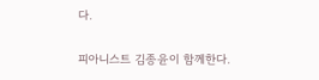다.

피아니스트 김종윤이 함께한다.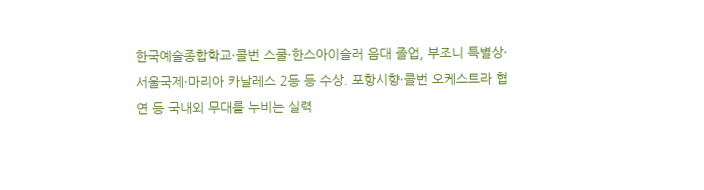한국예술종합학교·콜번 스쿨·한스아이슬러 음대 졸업, 부조니 특별상·서울국제·마리아 카날레스 2등 등 수상. 포항시향·콜번 오케스트라 협연 등 국내외 무대를 누비는 실력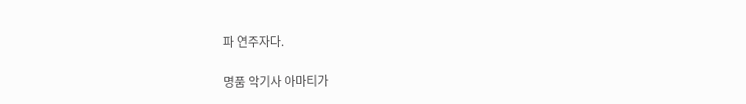파 연주자다.

명품 악기사 아마티가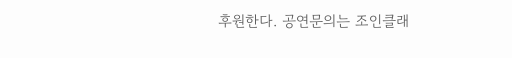후원한다. 공연문의는 조인클래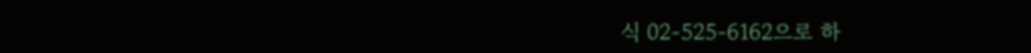식 02-525-6162으로 하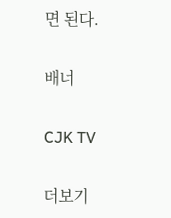면 된다.

배너

CJK TV

더보기